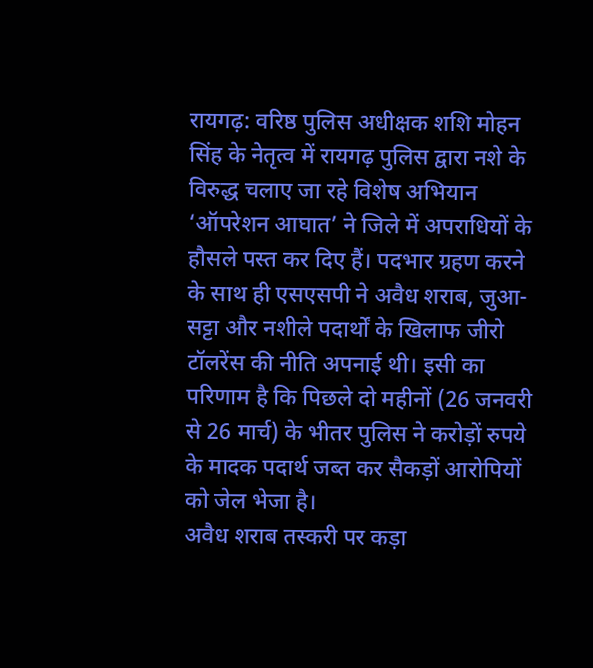रायगढ़: वरिष्ठ पुलिस अधीक्षक शशि मोहन सिंह के नेतृत्व में रायगढ़ पुलिस द्वारा नशे के विरुद्ध चलाए जा रहे विशेष अभियान ‘ऑपरेशन आघात’ ने जिले में अपराधियों के हौसले पस्त कर दिए हैं। पदभार ग्रहण करने के साथ ही एसएसपी ने अवैध शराब, जुआ-सट्टा और नशीले पदार्थों के खिलाफ जीरो टॉलरेंस की नीति अपनाई थी। इसी का परिणाम है कि पिछले दो महीनों (26 जनवरी से 26 मार्च) के भीतर पुलिस ने करोड़ों रुपये के मादक पदार्थ जब्त कर सैकड़ों आरोपियों को जेल भेजा है।
अवैध शराब तस्करी पर कड़ा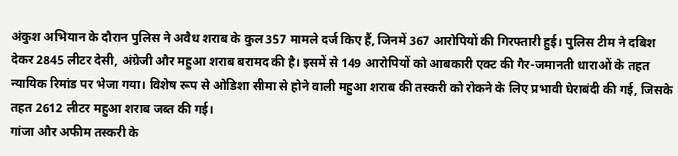अंकुश अभियान के दौरान पुलिस ने अवैध शराब के कुल 357 मामले दर्ज किए हैं, जिनमें 367 आरोपियों की गिरफ्तारी हुई। पुलिस टीम ने दबिश देकर 2845 लीटर देसी, अंग्रेजी और महुआ शराब बरामद की है। इसमें से 149 आरोपियों को आबकारी एक्ट की गैर-जमानती धाराओं के तहत न्यायिक रिमांड पर भेजा गया। विशेष रूप से ओडिशा सीमा से होने वाली महुआ शराब की तस्करी को रोकने के लिए प्रभावी घेराबंदी की गई, जिसके तहत 2612 लीटर महुआ शराब जब्त की गई।
गांजा और अफीम तस्करी के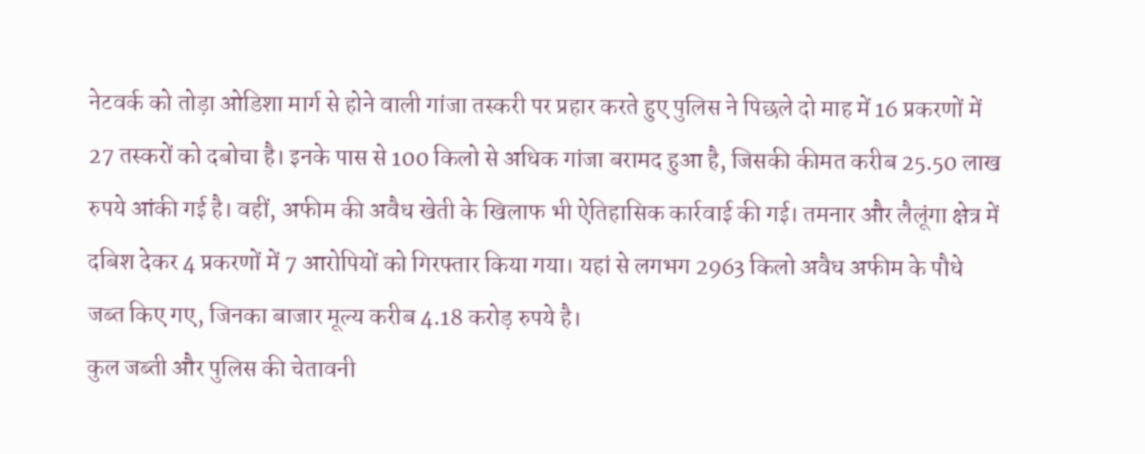नेटवर्क को तोड़ा ओडिशा मार्ग से होने वाली गांजा तस्करी पर प्रहार करते हुए पुलिस ने पिछले दो माह में 16 प्रकरणों में 27 तस्करों को दबोचा है। इनके पास से 100 किलो से अधिक गांजा बरामद हुआ है, जिसकी कीमत करीब 25.50 लाख रुपये आंकी गई है। वहीं, अफीम की अवैध खेती के खिलाफ भी ऐतिहासिक कार्रवाई की गई। तमनार और लैलूंगा क्षेत्र में दबिश देकर 4 प्रकरणों में 7 आरोपियों को गिरफ्तार किया गया। यहां से लगभग 2963 किलो अवैध अफीम के पौधे जब्त किए गए, जिनका बाजार मूल्य करीब 4.18 करोड़ रुपये है।
कुल जब्ती और पुलिस की चेतावनी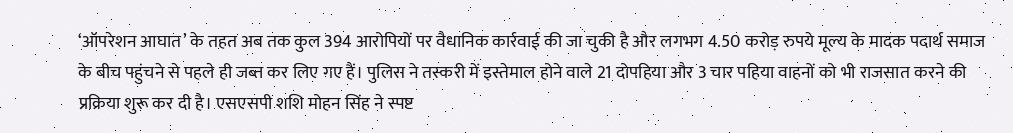‘ऑपरेशन आघात’ के तहत अब तक कुल 394 आरोपियों पर वैधानिक कार्रवाई की जा चुकी है और लगभग 4.50 करोड़ रुपये मूल्य के मादक पदार्थ समाज के बीच पहुंचने से पहले ही जब्त कर लिए गए हैं। पुलिस ने तस्करी में इस्तेमाल होने वाले 21 दोपहिया और 3 चार पहिया वाहनों को भी राजसात करने की प्रक्रिया शुरू कर दी है। एसएसपी शशि मोहन सिंह ने स्पष्ट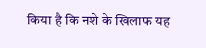किया है कि नशे के खिलाफ यह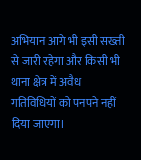अभियान आगे भी इसी सख्ती से जारी रहेगा और किसी भी थाना क्षेत्र में अवैध गतिविधियों को पनपने नहीं दिया जाएगा।